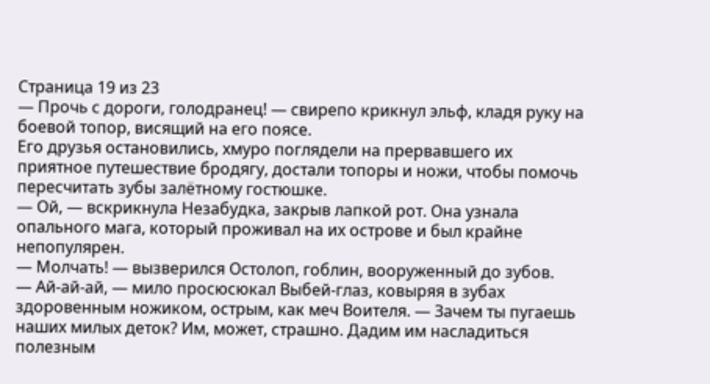Страница 19 из 23
— Прочь с дороги, голодранец! — свирепо крикнул эльф, кладя руку на боевой топор, висящий на его поясе.
Его друзья остановились, хмуро поглядели на прервавшего их приятное путешествие бродягу, достали топоры и ножи, чтобы помочь пересчитать зубы залётному гостюшке.
— Ой, — вскрикнула Незабудка, закрыв лапкой рот. Она узнала опального мага, который проживал на их острове и был крайне непопулярен.
— Молчать! — вызверился Остолоп, гоблин, вооруженный до зубов.
— Ай-ай-ай, — мило просюсюкал Выбей-глаз, ковыряя в зубах здоровенным ножиком, острым, как меч Воителя. — Зачем ты пугаешь наших милых деток? Им, может, страшно. Дадим им насладиться полезным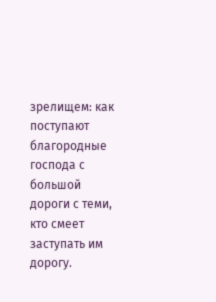зрелищем: как поступают благородные господа с большой дороги с теми, кто смеет заступать им дорогу.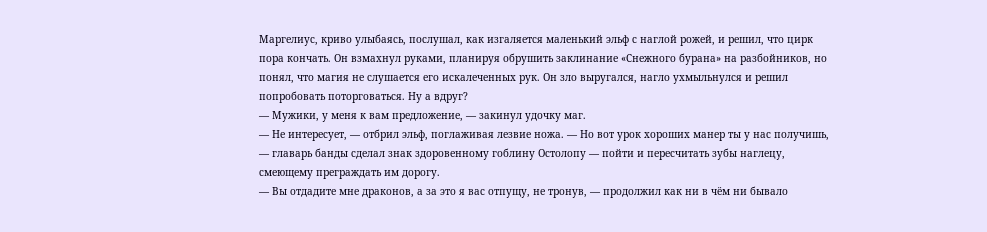Маргелиус, криво улыбаясь, послушал, как изгаляется маленький эльф с наглой рожей, и решил, что цирк пора кончать. Он взмахнул руками, планируя обрушить заклинание «Снежного бурана» на разбойников, но понял, что магия не слушается его искалеченных рук. Он зло выругался, нагло ухмыльнулся и решил попробовать поторговаться. Ну а вдруг?
— Мужики, у меня к вам предложение, — закинул удочку маг.
— Не интересует, — отбрил эльф, поглаживая лезвие ножа. — Но вот урок хороших манер ты у нас получишь, — главарь банды сделал знак здоровенному гоблину Остолопу — пойти и пересчитать зубы наглецу, смеющему преграждать им дорогу.
— Вы отдадите мне драконов, а за это я вас отпущу, не тронув, — продолжил как ни в чём ни бывало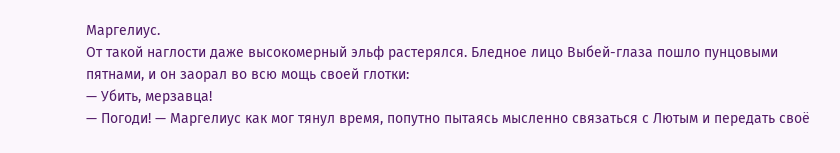Маргелиус.
От такой наглости даже высокомерный эльф растерялся. Бледное лицо Выбей-глаза пошло пунцовыми пятнами, и он заорал во всю мощь своей глотки:
— Убить, мерзавца!
— Погоди! — Маргелиус как мог тянул время, попутно пытаясь мысленно связаться с Лютым и передать своё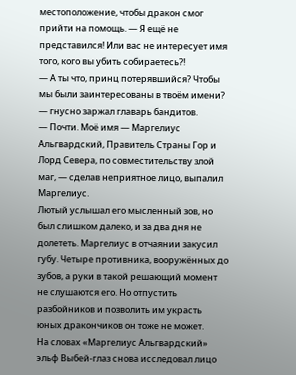местоположение, чтобы дракон смог прийти на помощь. — Я ещё не представился! Или вас не интересует имя того, кого вы убить собираетесь?!
— А ты что, принц потерявшийся? Чтобы мы были заинтересованы в твоём имени? — гнусно заржал главарь бандитов.
— Почти. Моё имя — Маргелиус Альгвардский, Правитель Страны Гор и Лорд Севера, по совместительству злой маг, — сделав неприятное лицо, выпалил Маргелиус.
Лютый услышал его мысленный зов, но был слишком далеко, и за два дня не долететь. Маргелиус в отчаянии закусил губу. Четыре противника, вооружённых до зубов, а руки в такой решающий момент не слушаются его. Но отпустить разбойников и позволить им украсть юных дракончиков он тоже не может.
На словах «Маргелиус Альгвардский» эльф Выбей-глаз снова исследовал лицо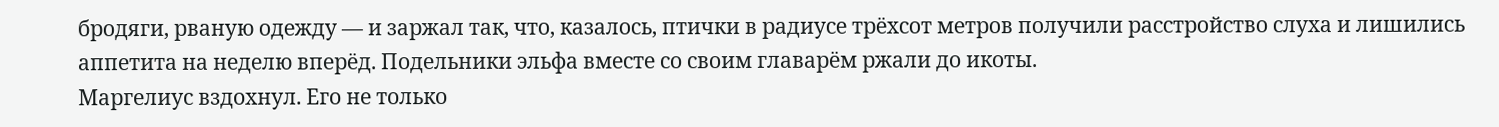бродяги, рваную одежду — и заржал так, что, казалось, птички в радиусе трёхсот метров получили расстройство слуха и лишились аппетита на неделю вперёд. Подельники эльфа вместе со своим главарём ржали до икоты.
Маргелиус вздохнул. Его не только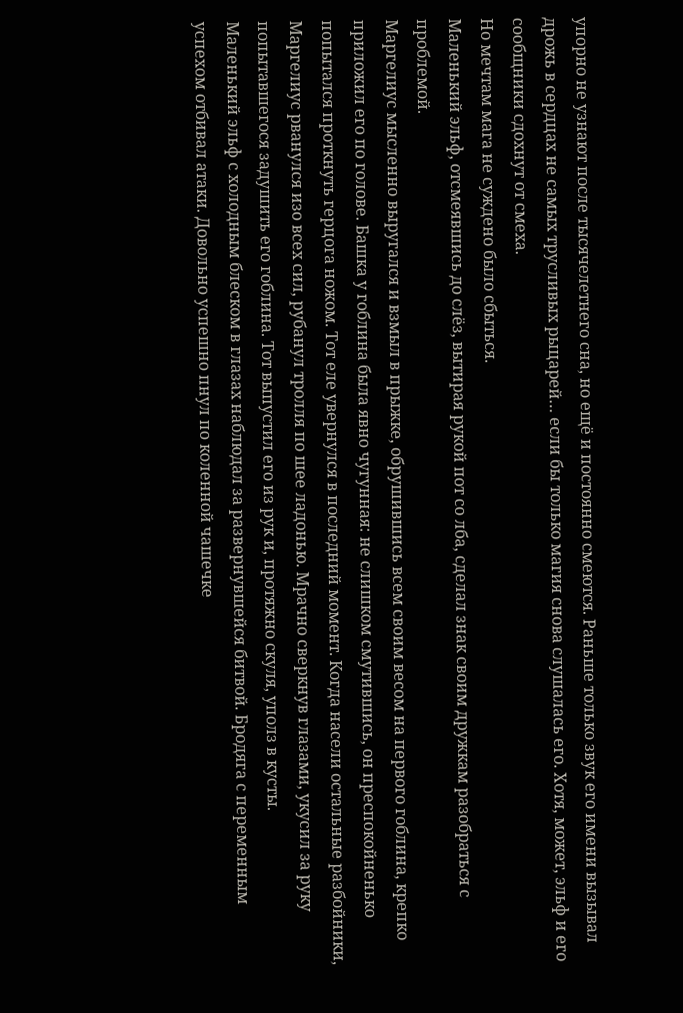упорно не узнают после тысячелетнего сна, но ещё и постоянно смеются. Раньше только звук его имени вызывал дрожь в сердцах не самых трусливых рыцарей… если бы только магия снова слушалась его. Хотя, может, эльф и его сообщники сдохнут от смеха.
Но мечтам мага не суждено было сбыться.
Маленький эльф, отсмеявшись до слёз, вытирая рукой пот со лба, сделал знак своим дружкам разобраться с проблемой.
Маргелиус мысленно выругался и взмыл в прыжке, обрушившись всем своим весом на первого гоблина, крепко приложил его по голове. Башка у гоблина была явно чугунная: не слишком смутившись, он преспокойненько попытался проткнуть герцога ножом. Тот еле увернулся в последний момент. Когда насели остальные разбойники, Маргелиус рванулся изо всех сил, рубанул тролля по шее ладонью. Мрачно сверкнув глазами, укусил за руку попытавшегося задушить его гоблина. Тот выпустил его из рук и, протяжно скуля, уполз в кусты.
Маленький эльф с холодным блеском в глазах наблюдал за развернувшейся битвой. Бродяга с переменным успехом отбивал атаки. Довольно успешно пнул по коленной чашечке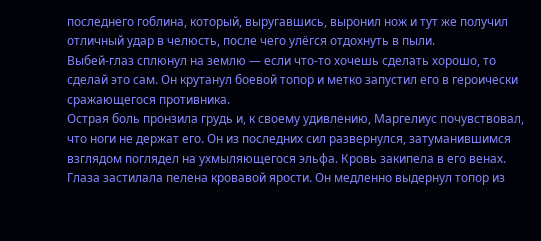последнего гоблина, который, выругавшись, выронил нож и тут же получил отличный удар в челюсть, после чего улёгся отдохнуть в пыли.
Выбей-глаз сплюнул на землю — если что-то хочешь сделать хорошо, то сделай это сам. Он крутанул боевой топор и метко запустил его в героически сражающегося противника.
Острая боль пронзила грудь и, к своему удивлению, Маргелиус почувствовал, что ноги не держат его. Он из последних сил развернулся, затуманившимся взглядом поглядел на ухмыляющегося эльфа. Кровь закипела в его венах. Глаза застилала пелена кровавой ярости. Он медленно выдернул топор из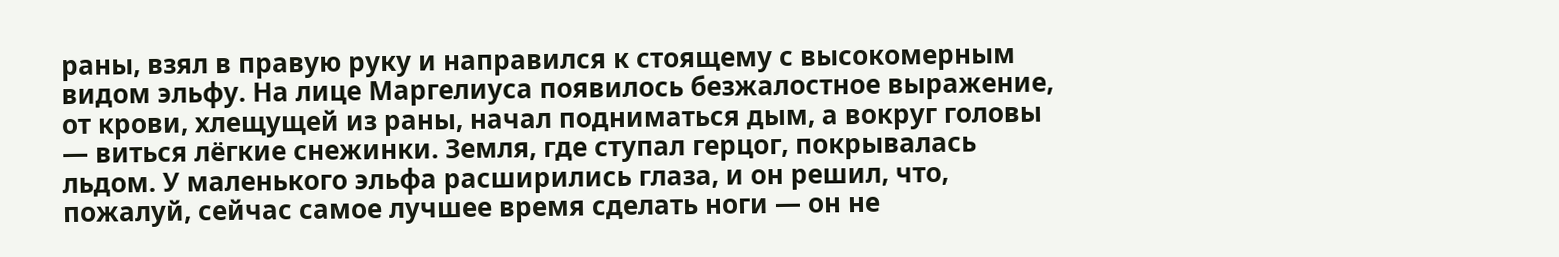раны, взял в правую руку и направился к стоящему с высокомерным видом эльфу. На лице Маргелиуса появилось безжалостное выражение, от крови, хлещущей из раны, начал подниматься дым, а вокруг головы — виться лёгкие снежинки. Земля, где ступал герцог, покрывалась льдом. У маленького эльфа расширились глаза, и он решил, что, пожалуй, сейчас самое лучшее время сделать ноги — он не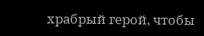храбрый герой, чтобы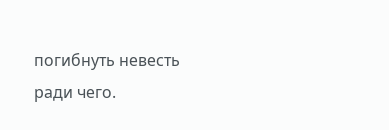погибнуть невесть ради чего.